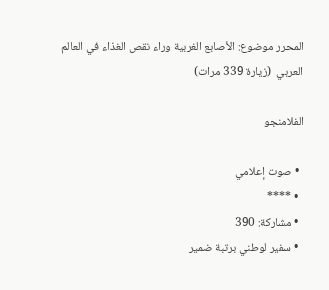المحرر موضوع: الأصابع الغربية وراء نقص الغذاء في العالم العربي  (زيارة 339 مرات)

الفلامنجو

  • صوت إعلامي
  • ****
  • مشاركة: 390
  • سفير لوطني برتبة ضمير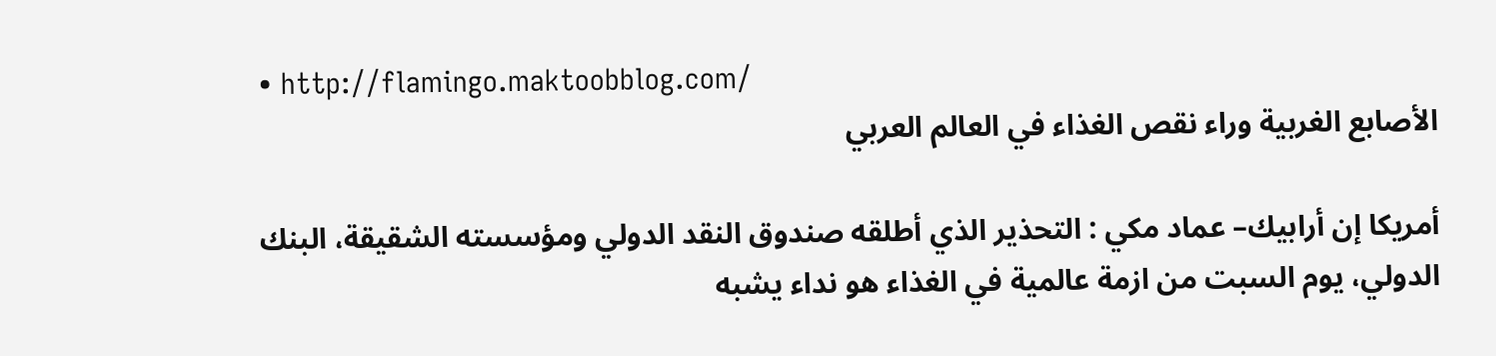• http://flamingo.maktoobblog.com/
الأصابع الغربية وراء نقص الغذاء في العالم العربي

أمريكا إن أرابيك– عماد مكي : التحذير الذي أطلقه صندوق النقد الدولي ومؤسسته الشقيقة، البنك الدولي، يوم السبت من ازمة عالمية في الغذاء هو نداء يشبه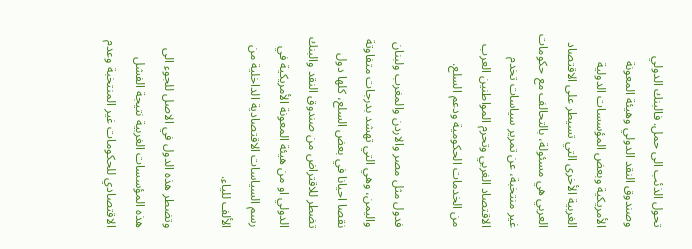تحول الذئب الى حمل. فالبنك الدولي وصندوق النقد الدولي وهيئة المعونة الأمريكية وبعض المؤسسات الدولية الغربية الأخرى التي تسيطر على الاقتصاد العربي هي مسئولة، بالتحالف مع حكومات غير منتخبة، عن تمرير سياسات تخدم الاقتصاد الغربي وتحرم المواطنين العرب من الخدمات الحكومية ودعم السلع.

فدول مثل مصر والاردن والمغرب ولبنان واليمن، وهي التي تهشد بدرجات متفاوتة نقصا احيانا في بعض السلع، كلها دول تضطر للاقتراض من صندوق النقد والبنك الدولي او من هيئة المعونة الأمريكية في رسم السياسات الاقتصادية الداخلية من الألف للياء.

وتضطر هذه الدول في الاصل للجوء الى هذه المؤسسات الغربية نتيجة الفشل الاقتصادي للحكومات غير المنتخبة وعدم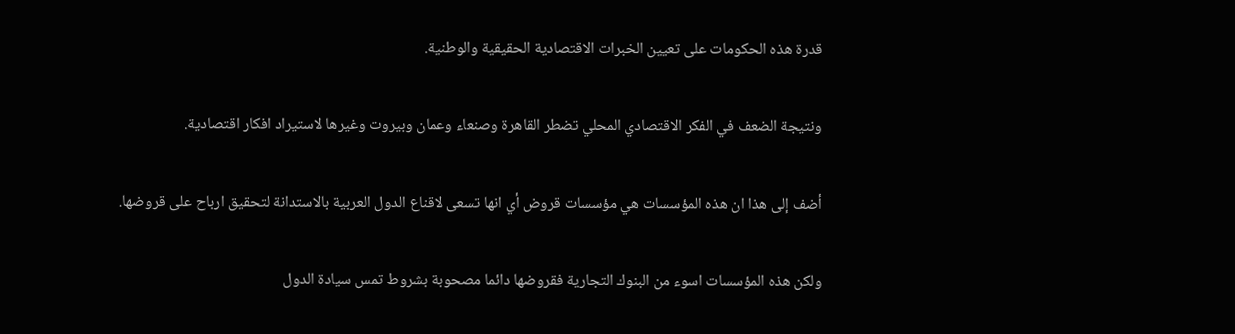قدرة هذه الحكومات على تعيين الخبرات الاقتصادية الحقيقية والوطنية.

ونتيجة الضعف في الفكر الاقتصادي المحلي تضطر القاهرة وصنعاء وعمان وبيروت وغيرها لاستيراد افكار اقتصادية.

أضف إلى هذا ان هذه المؤسسات هي مؤسسات قروض أي انها تسعى لاقناع الدول العربية بالاستدانة لتحقيق ارباح على قروضها.

ولكن هذه المؤسسات اسوء من البنوك التجارية فقروضها دائما مصحوبة بشروط تمس سيادة الدول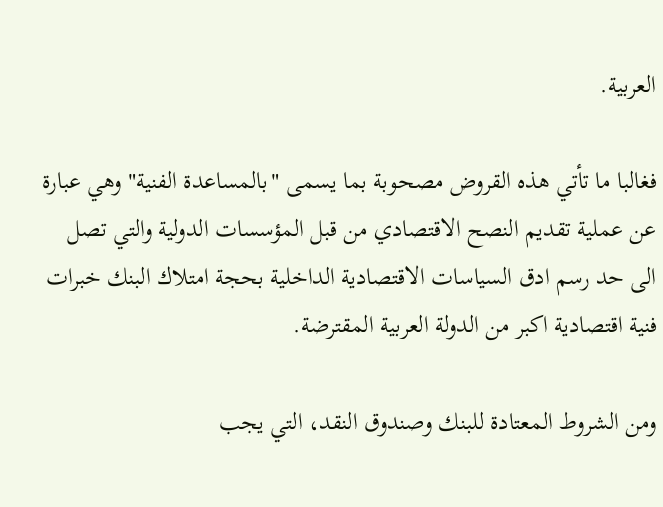العربية.

فغالبا ما تأتي هذه القروض مصحوبة بما يسمى "بالمساعدة الفنية" وهي عبارة عن عملية تقديم النصح الاقتصادي من قبل المؤسسات الدولية والتي تصل الى حد رسم ادق السياسات الاقتصادية الداخلية بحجة امتلاك البنك خبرات فنية اقتصادية اكبر من الدولة العربية المقترضة.

ومن الشروط المعتادة للبنك وصندوق النقد، التي يجب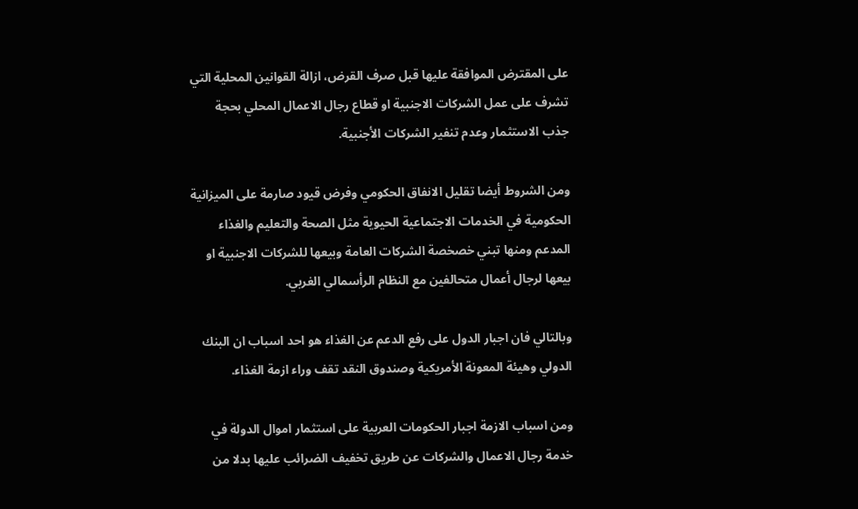على المقترض الموافقة عليها قبل صرف القرض، ازالة القوانين المحلية التي تشرف على عمل الشركات الاجنبية او قطاع رجال الاعمال المحلي بحجة جذب الاستثمار وعدم تنفير الشركات الأجنبية.

ومن الشروط أيضا تقليل الانفاق الحكومي وفرض قيود صارمة على الميزانية الحكومية في الخدمات الاجتماعية الحيوية مثل الصحة والتعليم والغذاء المدعم ومنها تبني خصخصة الشركات العامة وبيعها للشركات الاجنبية او بيعها لرجال أعمال متحالفين مع النظام الرأسمالي الغربي.

وبالتالي فان اجبار الدول على رفع الدعم عن الغذاء هو احد اسباب ان البنك الدولي وهيئة المعونة الأمريكية وصندوق النقد تقف وراء ازمة الغذاء.

ومن اسباب الازمة اجبار الحكومات العربية على استثمار اموال الدولة في خدمة رجال الاعمال والشركات عن طريق تخفيف الضرائب عليها بدلا من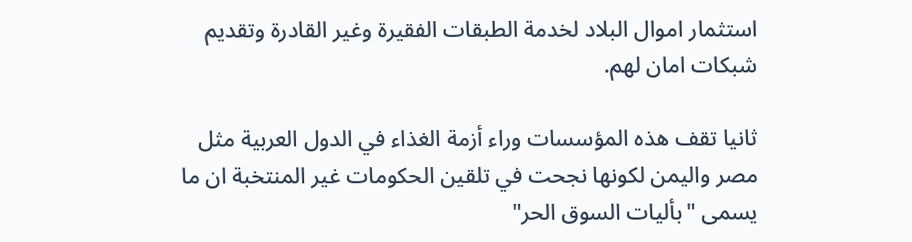استثمار اموال البلاد لخدمة الطبقات الفقيرة وغير القادرة وتقديم شبكات امان لهم.

ثانيا تقف هذه المؤسسات وراء أزمة الغذاء في الدول العربية مثل مصر واليمن لكونها نجحت في تلقين الحكومات غير المنتخبة ان ما يسمى "بأليات السوق الحر"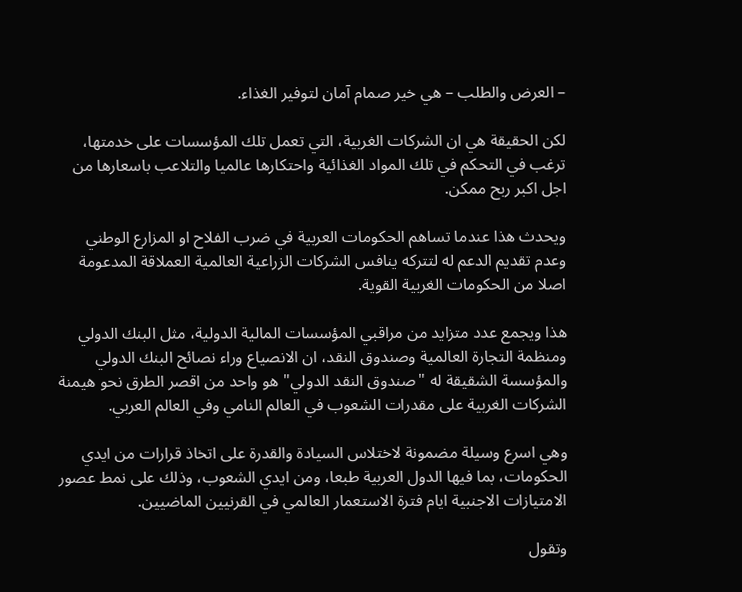– العرض والطلب – هي خير صمام آمان لتوفير الغذاء.

لكن الحقيقة هي ان الشركات الغربية، التي تعمل تلك المؤسسات على خدمتها، ترغب في التحكم في تلك المواد الغذائية واحتكارها عالميا والتلاعب باسعارها من اجل اكبر ربح ممكن.

ويحدث هذا عندما تساهم الحكومات العربية في ضرب الفلاح او المزارع الوطني وعدم تقديم الدعم له لتتركه ينافس الشركات الزراعية العالمية العملاقة المدعومة اصلا من الحكومات الغربية القوية.

هذا ويجمع عدد متزايد من مراقبي المؤسسات المالية الدولية، مثل البنك الدولي ومنظمة التجارة العالمية وصندوق النقد، ان الانصياع وراء نصائح البنك الدولي والمؤسسة الشقيقة له "صندوق النقد الدولي" هو واحد من اقصر الطرق نحو هيمنة الشركات الغربية على مقدرات الشعوب في العالم النامي وفي العالم العربي.

وهي اسرع وسيلة مضمونة لاختلاس السيادة والقدرة على اتخاذ قرارات من ايدي الحكومات، بما فيها الدول العربية طبعا، ومن ايدي الشعوب، وذلك على نمط عصور الامتيازات الاجنبية ايام فترة الاستعمار العالمي في القرنيين الماضيين.

وتقول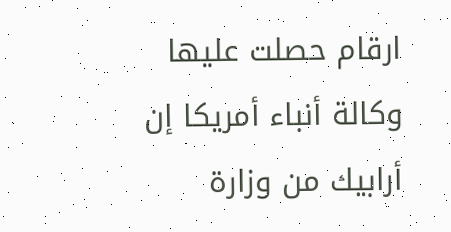ارقام حصلت عليها وكالة أنباء أمريكا إن أرابيك من وزارة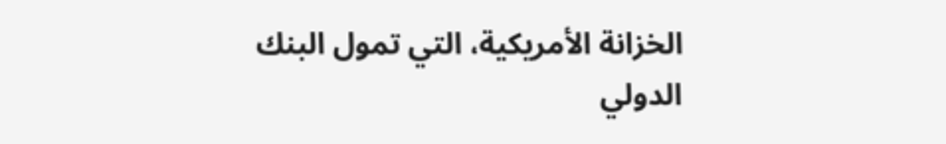الخزانة الأمريكية، التي تمول البنك الدولي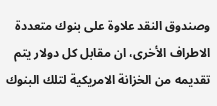وصندوق النقد علاوة على بنوك متعددة الاطراف الأخرى، ان مقابل كل دولار يتم تقديمه من الخزانة الامريكية لتلك البنوك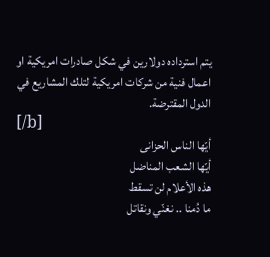يتم استرداده دولارين في شكل صادرات امريكية او اعمال فنية من شركات امريكية لتلك المشاريع في الدول المقترضة.
[/b]
أيّها الناس الحزانى
أيّها الشعب المناضل
هذه الأعلام لن تسقط
ما دُمنا .. نغنّي ونقاتل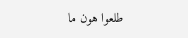طلعوا هون ما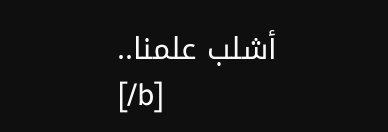أشلب علمنا..
[/b]